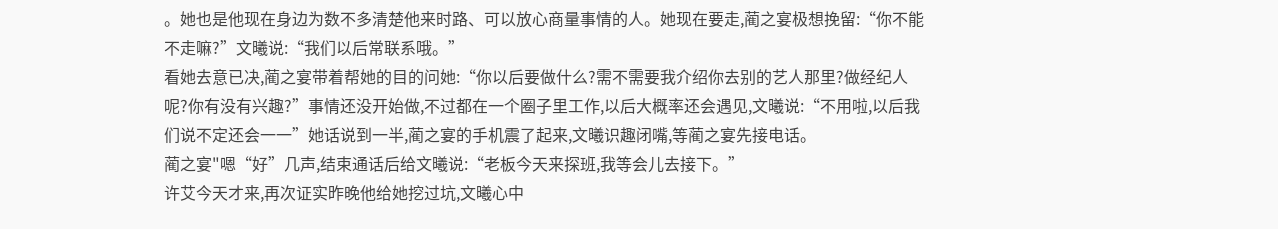。她也是他现在身边为数不多清楚他来时路、可以放心商量事情的人。她现在要走,蔺之宴极想挽留:“你不能不走嘛?”文曦说:“我们以后常联系哦。”
看她去意已决,蔺之宴带着帮她的目的问她:“你以后要做什么?需不需要我介绍你去别的艺人那里?做经纪人呢?你有没有兴趣?”事情还没开始做,不过都在一个圈子里工作,以后大概率还会遇见,文曦说:“不用啦,以后我们说不定还会一一”她话说到一半,蔺之宴的手机震了起来,文曦识趣闭嘴,等蔺之宴先接电话。
蔺之宴"嗯“好”几声,结束通话后给文曦说:“老板今天来探班,我等会儿去接下。”
许艾今天才来,再次证实昨晚他给她挖过坑,文曦心中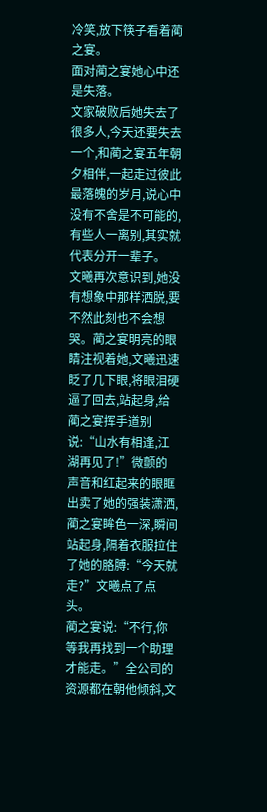冷笑,放下筷子看着蔺之宴。
面对蔺之宴她心中还是失落。
文家破败后她失去了很多人,今天还要失去一个,和蔺之宴五年朝夕相伴,一起走过彼此最落魄的岁月,说心中没有不舍是不可能的,有些人一离别,其实就代表分开一辈子。
文曦再次意识到,她没有想象中那样洒脱,要不然此刻也不会想哭。蔺之宴明亮的眼睛注视着她,文曦迅速眨了几下眼,将眼泪硬逼了回去,站起身,给蔺之宴挥手道别说:“山水有相逢,江湖再见了!”微颤的声音和红起来的眼眶出卖了她的强装潇洒,蔺之宴眸色一深,瞬间站起身,隔着衣服拉住了她的胳膊:“今天就走?”文曦点了点头。
蔺之宴说:“不行,你等我再找到一个助理才能走。”全公司的资源都在朝他倾斜,文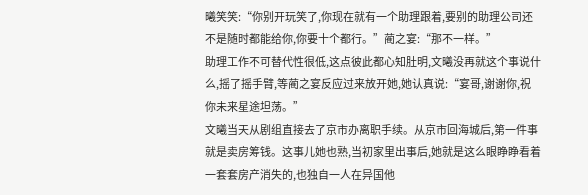曦笑笑:“你别开玩笑了,你现在就有一个助理跟着,要别的助理公司还不是随时都能给你,你要十个都行。”蔺之宴:“那不一样。”
助理工作不可替代性很低,这点彼此都心知肚明,文曦没再就这个事说什么,摇了摇手臂,等蔺之宴反应过来放开她,她认真说:“宴哥,谢谢你,祝你未来星途坦荡。”
文曦当天从剧组直接去了京市办离职手续。从京市回海城后,第一件事就是卖房筹钱。这事儿她也熟,当初家里出事后,她就是这么眼睁睁看着一套套房产消失的,也独自一人在异国他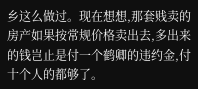乡这么做过。现在想想,那套贱卖的房产如果按常规价格卖出去,多出来的钱岂止是付一个鹤卿的违约金,付十个人的都够了。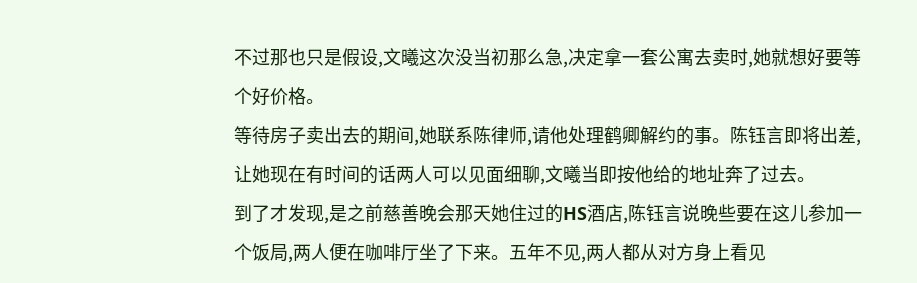不过那也只是假设,文曦这次没当初那么急,决定拿一套公寓去卖时,她就想好要等个好价格。
等待房子卖出去的期间,她联系陈律师,请他处理鹤卿解约的事。陈钰言即将出差,让她现在有时间的话两人可以见面细聊,文曦当即按他给的地址奔了过去。
到了才发现,是之前慈善晚会那天她住过的HS酒店,陈钰言说晚些要在这儿参加一个饭局,两人便在咖啡厅坐了下来。五年不见,两人都从对方身上看见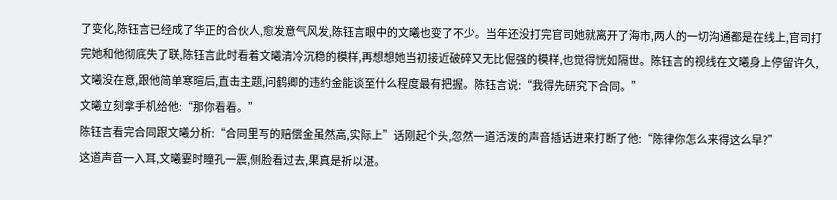了变化,陈钰言已经成了华正的合伙人,愈发意气风发,陈钰言眼中的文曦也变了不少。当年还没打完官司她就离开了海市,两人的一切沟通都是在线上,官司打完她和他彻底失了联,陈钰言此时看着文曦清冷沉稳的模样,再想想她当初接近破碎又无比倔强的模样,也觉得恍如隔世。陈钰言的视线在文曦身上停留许久,文曦没在意,跟他简单寒暄后,直击主题,问鹤卿的违约金能谈至什么程度最有把握。陈钰言说:“我得先研究下合同。”
文曦立刻拿手机给他:“那你看看。”
陈钰言看完合同跟文曦分析:“合同里写的赔偿金虽然高,实际上”话刚起个头,忽然一道活泼的声音插话进来打断了他:“陈律你怎么来得这么早?”
这道声音一入耳,文曦霎时瞳孔一震,侧脸看过去,果真是祈以湛。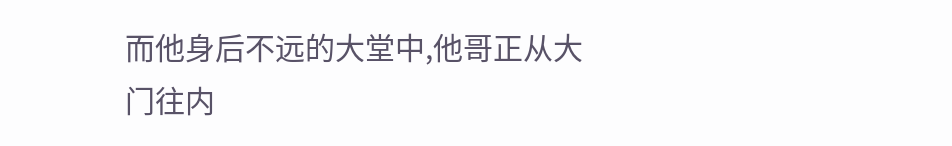而他身后不远的大堂中,他哥正从大门往内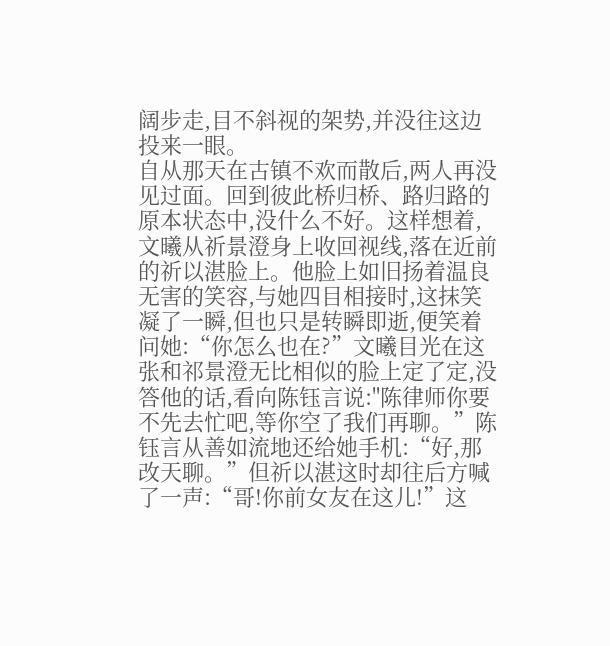阔步走,目不斜视的架势,并没往这边投来一眼。
自从那天在古镇不欢而散后,两人再没见过面。回到彼此桥归桥、路归路的原本状态中,没什么不好。这样想着,文曦从祈景澄身上收回视线,落在近前的祈以湛脸上。他脸上如旧扬着温良无害的笑容,与她四目相接时,这抹笑凝了一瞬,但也只是转瞬即逝,便笑着问她:“你怎么也在?”文曦目光在这张和祁景澄无比相似的脸上定了定,没答他的话,看向陈钰言说:"陈律师你要不先去忙吧,等你空了我们再聊。”陈钰言从善如流地还给她手机:“好,那改天聊。”但祈以湛这时却往后方喊了一声:“哥!你前女友在这儿!”这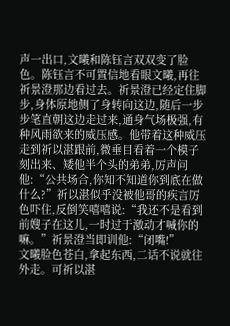声一出口,文曦和陈钰言双双变了脸色。陈钰言不可置信地看眼文曦,再往祈景澄那边看过去。祈景澄已经定住脚步,身体原地侧了身转向这边,随后一步步笔直朝这边走过来,通身气场极强,有种风雨欲来的威压感。他带着这种威压走到祈以湛跟前,微垂目看着一个模子刻出来、矮他半个头的弟弟,厉声问他:“公共场合,你知不知道你到底在做什么?”祈以湛似乎没被他哥的疾言厉色吓住,反倒笑嘻嘻说:“我还不是看到前嫂子在这儿,一时过于激动才喊你的嘛。”祈景澄当即训他:“闭嘴!”
文曦脸色苍白,拿起东西,二话不说就往外走。可祈以湛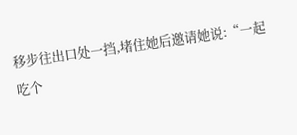移步往出口处一挡,堵住她后邀请她说:“一起吃个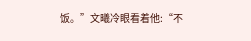饭。”文曦冷眼看着他:“不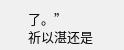了。”
祈以湛还是